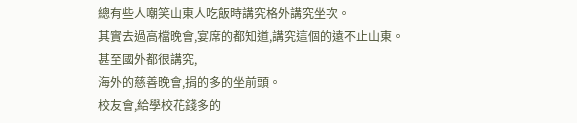總有些人嘲笑山東人吃飯時講究格外講究坐次。
其實去過高檔晚會,宴席的都知道,講究這個的遠不止山東。
甚至國外都很講究,
海外的慈善晚會,捐的多的坐前頭。
校友會,給學校花錢多的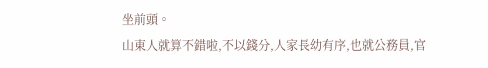坐前頭。
山東人就算不錯啦,不以錢分,人家長幼有序,也就公務員,官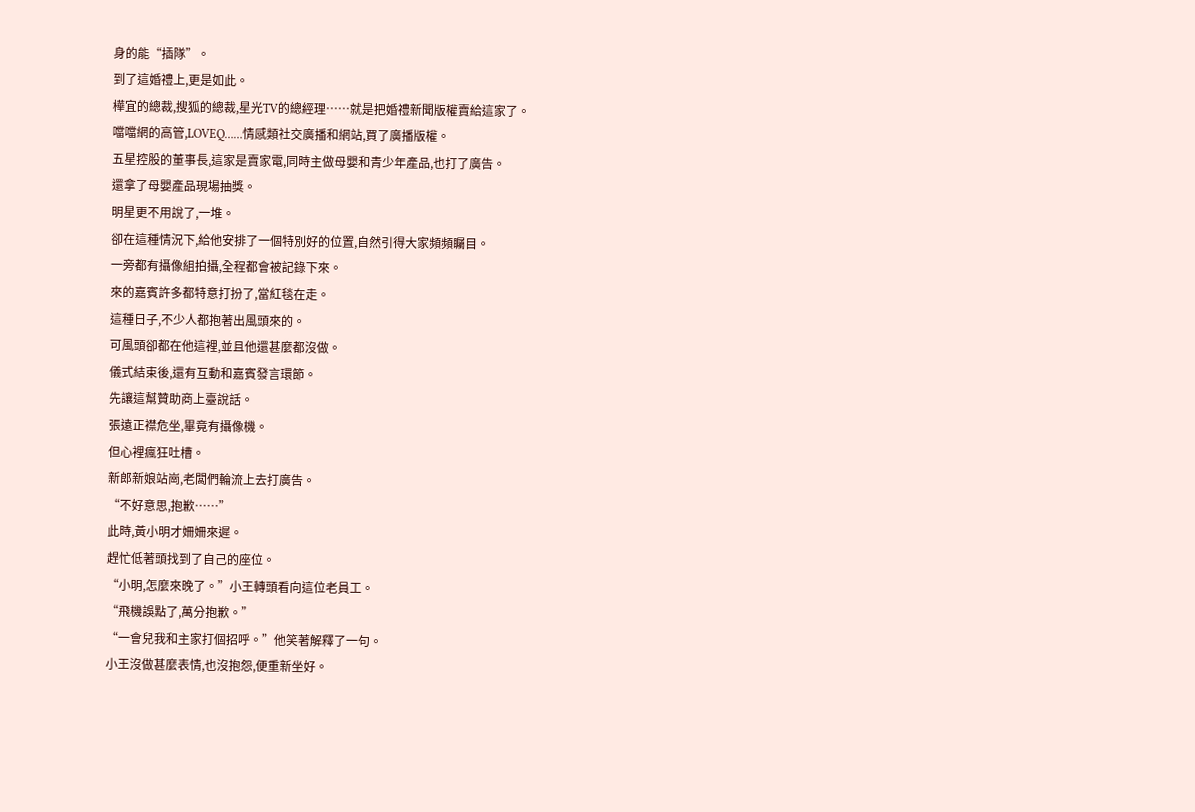身的能“插隊”。
到了這婚禮上,更是如此。
樺宜的總裁,搜狐的總裁,星光TV的總經理……就是把婚禮新聞版權賣給這家了。
噹噹網的高管,LOVEQ……情感類社交廣播和網站,買了廣播版權。
五星控股的董事長,這家是賣家電,同時主做母嬰和青少年產品,也打了廣告。
還拿了母嬰產品現場抽獎。
明星更不用說了,一堆。
卻在這種情況下,給他安排了一個特別好的位置,自然引得大家頻頻矚目。
一旁都有攝像組拍攝,全程都會被記錄下來。
來的嘉賓許多都特意打扮了,當紅毯在走。
這種日子,不少人都抱著出風頭來的。
可風頭卻都在他這裡,並且他還甚麼都沒做。
儀式結束後,還有互動和嘉賓發言環節。
先讓這幫贊助商上臺說話。
張遠正襟危坐,畢竟有攝像機。
但心裡瘋狂吐槽。
新郎新娘站崗,老闆們輪流上去打廣告。
“不好意思,抱歉……”
此時,黃小明才姍姍來遲。
趕忙低著頭找到了自己的座位。
“小明,怎麼來晚了。”小王轉頭看向這位老員工。
“飛機誤點了,萬分抱歉。”
“一會兒我和主家打個招呼。”他笑著解釋了一句。
小王沒做甚麼表情,也沒抱怨,便重新坐好。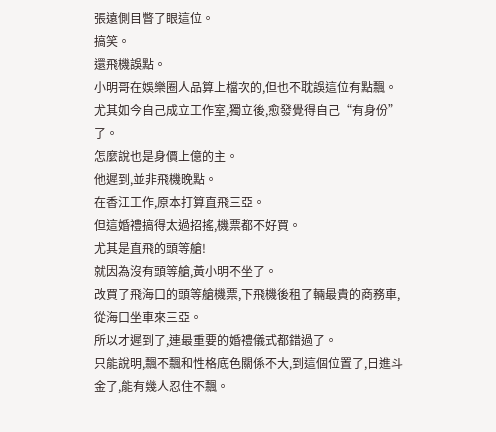張遠側目瞥了眼這位。
搞笑。
還飛機誤點。
小明哥在娛樂圈人品算上檔次的,但也不耽誤這位有點飄。
尤其如今自己成立工作室,獨立後,愈發覺得自己“有身份”了。
怎麼說也是身價上億的主。
他遲到,並非飛機晚點。
在香江工作,原本打算直飛三亞。
但這婚禮搞得太過招搖,機票都不好買。
尤其是直飛的頭等艙!
就因為沒有頭等艙,黃小明不坐了。
改買了飛海口的頭等艙機票,下飛機後租了輛最貴的商務車,從海口坐車來三亞。
所以才遲到了,連最重要的婚禮儀式都錯過了。
只能說明,飄不飄和性格底色關係不大,到這個位置了,日進斗金了,能有幾人忍住不飄。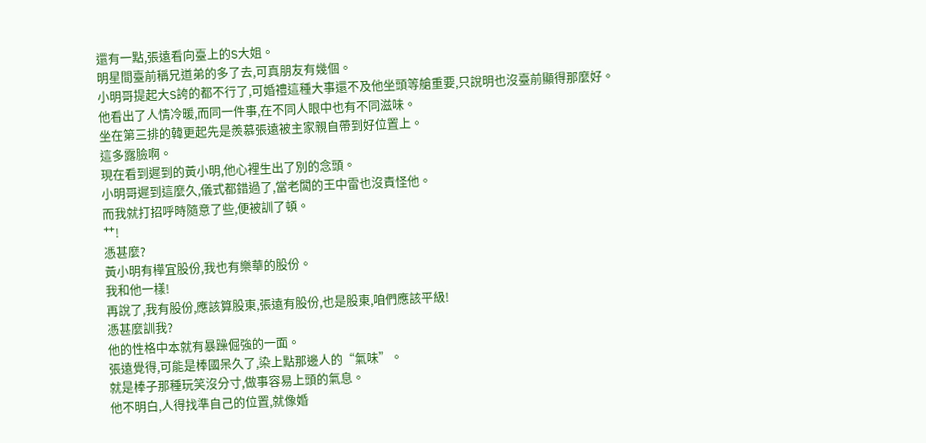還有一點,張遠看向臺上的S大姐。
明星間臺前稱兄道弟的多了去,可真朋友有幾個。
小明哥提起大S誇的都不行了,可婚禮這種大事還不及他坐頭等艙重要,只說明也沒臺前顯得那麼好。
他看出了人情冷暖,而同一件事,在不同人眼中也有不同滋味。
坐在第三排的韓更起先是羨慕張遠被主家親自帶到好位置上。
這多露臉啊。
現在看到遲到的黃小明,他心裡生出了別的念頭。
小明哥遲到這麼久,儀式都錯過了,當老闆的王中雷也沒責怪他。
而我就打招呼時隨意了些,便被訓了頓。
艹!
憑甚麼?
黃小明有樺宜股份,我也有樂華的股份。
我和他一樣!
再說了,我有股份,應該算股東,張遠有股份,也是股東,咱們應該平級!
憑甚麼訓我?
他的性格中本就有暴躁倔強的一面。
張遠覺得,可能是棒國呆久了,染上點那邊人的“氣味”。
就是棒子那種玩笑沒分寸,做事容易上頭的氣息。
他不明白,人得找準自己的位置,就像婚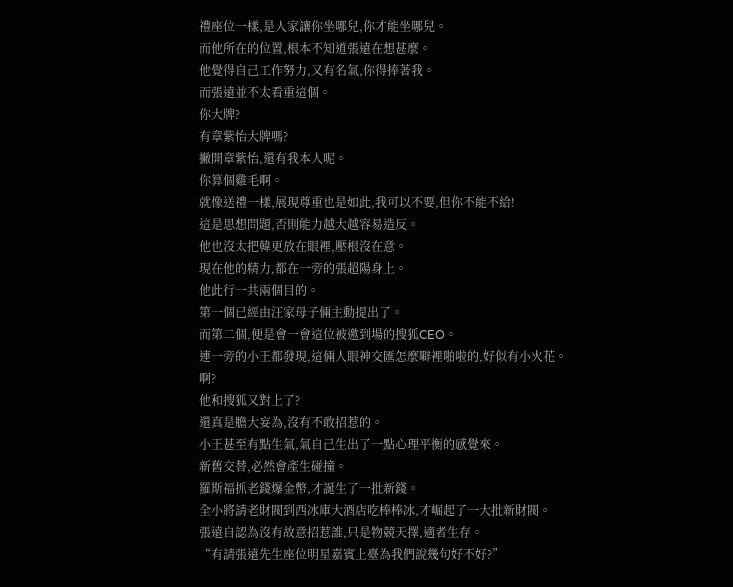禮座位一樣,是人家讓你坐哪兒,你才能坐哪兒。
而他所在的位置,根本不知道張遠在想甚麼。
他覺得自己工作努力,又有名氣,你得捧著我。
而張遠並不太看重這個。
你大牌?
有章紫怡大牌嗎?
撇開章紫怡,還有我本人呢。
你算個雞毛啊。
就像送禮一樣,展現尊重也是如此,我可以不要,但你不能不給!
這是思想問題,否則能力越大越容易造反。
他也沒太把韓更放在眼裡,壓根沒在意。
現在他的精力,都在一旁的張超陽身上。
他此行一共兩個目的。
第一個已經由汪家母子倆主動提出了。
而第二個,便是會一會這位被邀到場的搜狐CEO。
連一旁的小王都發現,這倆人眼神交匯怎麼噼裡啪啦的,好似有小火花。
啊?
他和搜狐又對上了?
還真是膽大妄為,沒有不敢招惹的。
小王甚至有點生氣,氣自己生出了一點心理平衡的感覺來。
新舊交替,必然會產生碰撞。
羅斯福抓老錢爆金幣,才誕生了一批新錢。
全小將請老財閥到西冰庫大酒店吃棒棒冰,才崛起了一大批新財閥。
張遠自認為沒有故意招惹誰,只是物競天擇,適者生存。
“有請張遠先生座位明星嘉賓上臺為我們說幾句好不好?”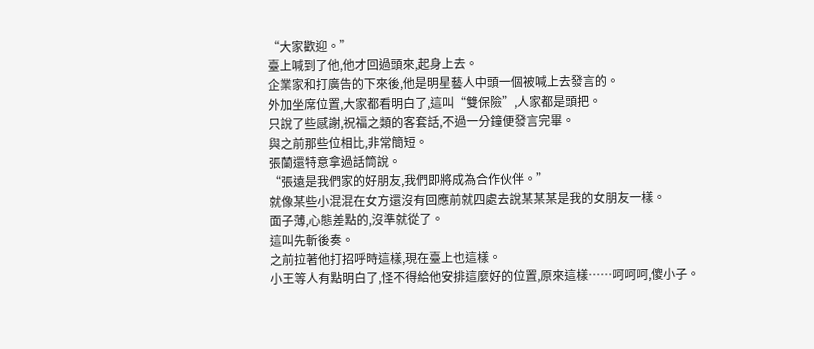“大家歡迎。”
臺上喊到了他,他才回過頭來,起身上去。
企業家和打廣告的下來後,他是明星藝人中頭一個被喊上去發言的。
外加坐席位置,大家都看明白了,這叫“雙保險”,人家都是頭把。
只說了些感謝,祝福之類的客套話,不過一分鐘便發言完畢。
與之前那些位相比,非常簡短。
張蘭還特意拿過話筒說。
“張遠是我們家的好朋友,我們即將成為合作伙伴。”
就像某些小混混在女方還沒有回應前就四處去說某某某是我的女朋友一樣。
面子薄,心態差點的,沒準就從了。
這叫先斬後奏。
之前拉著他打招呼時這樣,現在臺上也這樣。
小王等人有點明白了,怪不得給他安排這麼好的位置,原來這樣……呵呵呵,傻小子。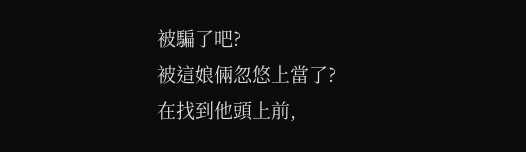被騙了吧?
被這娘倆忽悠上當了?
在找到他頭上前,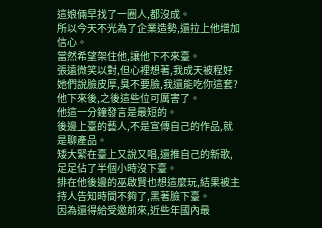這娘倆早找了一圈人,都沒成。
所以今天不光為了企業造勢,還拉上他增加信心。
當然希望架住他,讓他下不來臺。
張遠微笑以對,但心裡想著,我成天被程好她們說臉皮厚,臭不要臉,我還能吃你這套?
他下來後,之後這些位可厲害了。
他這一分鐘發言是最短的。
後邊上臺的藝人,不是宣傳自己的作品,就是聊產品。
矮大緊在臺上又說又唱,還推自己的新歌,足足佔了半個小時沒下臺。
排在他後邊的巫啟賢也想這麼玩,結果被主持人告知時間不夠了,黑著臉下臺。
因為還得給受邀前來,近些年國內最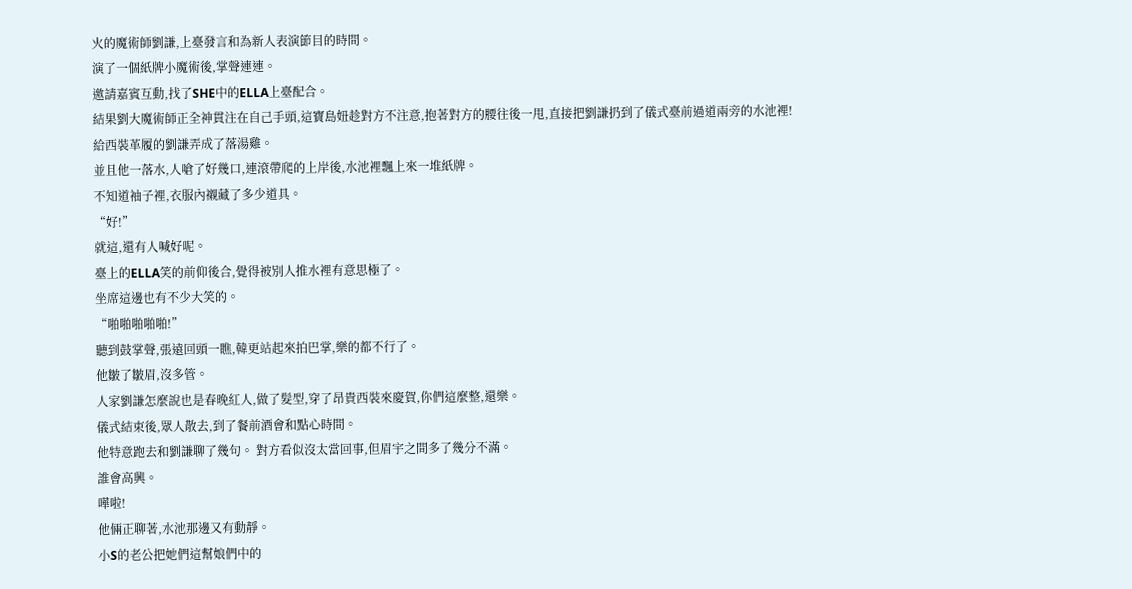火的魔術師劉謙,上臺發言和為新人表演節目的時間。
演了一個紙牌小魔術後,掌聲連連。
邀請嘉賓互動,找了SHE中的ELLA上臺配合。
結果劉大魔術師正全神貫注在自己手頭,這寶島妞趁對方不注意,抱著對方的腰往後一甩,直接把劉謙扔到了儀式臺前過道兩旁的水池裡!
給西裝革履的劉謙弄成了落湯雞。
並且他一落水,人嗆了好幾口,連滾帶爬的上岸後,水池裡飄上來一堆紙牌。
不知道袖子裡,衣服內襯藏了多少道具。
“好!”
就這,還有人喊好呢。
臺上的ELLA笑的前仰後合,覺得被別人推水裡有意思極了。
坐席這邊也有不少大笑的。
“啪啪啪啪啪!”
聽到鼓掌聲,張遠回頭一瞧,韓更站起來拍巴掌,樂的都不行了。
他皺了皺眉,沒多管。
人家劉謙怎麼說也是春晚紅人,做了髮型,穿了昂貴西裝來慶賀,你們這麼整,還樂。
儀式結束後,眾人散去,到了餐前酒會和點心時間。
他特意跑去和劉謙聊了幾句。 對方看似沒太當回事,但眉宇之間多了幾分不滿。
誰會高興。
嘩啦!
他倆正聊著,水池那邊又有動靜。
小S的老公把她們這幫娘們中的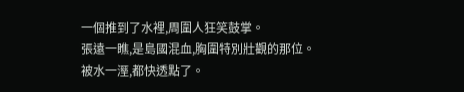一個推到了水裡,周圍人狂笑鼓掌。
張遠一瞧,是島國混血,胸圍特別壯觀的那位。
被水一溼,都快透點了。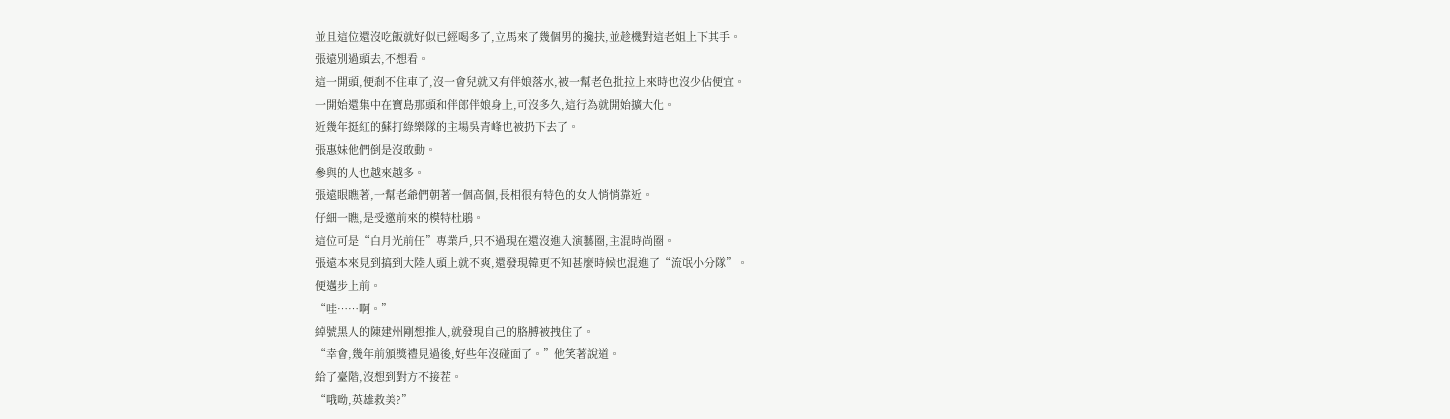並且這位還沒吃飯就好似已經喝多了,立馬來了幾個男的攙扶,並趁機對這老姐上下其手。
張遠別過頭去,不想看。
這一開頭,便剎不住車了,沒一會兒就又有伴娘落水,被一幫老色批拉上來時也沒少佔便宜。
一開始還集中在寶島那頭和伴郎伴娘身上,可沒多久,這行為就開始擴大化。
近幾年挺紅的蘇打綠樂隊的主場吳青峰也被扔下去了。
張惠妹他們倒是沒敢動。
參與的人也越來越多。
張遠眼瞧著,一幫老爺們朝著一個高個,長相很有特色的女人悄悄靠近。
仔細一瞧,是受邀前來的模特杜鵑。
這位可是“白月光前任”專業戶,只不過現在還沒進入演藝圈,主混時尚圈。
張遠本來見到搞到大陸人頭上就不爽,還發現韓更不知甚麼時候也混進了“流氓小分隊”。
便邁步上前。
“哇……啊。”
綽號黑人的陳建州剛想推人,就發現自己的胳膊被拽住了。
“幸會,幾年前頒獎禮見過後,好些年沒碰面了。”他笑著說道。
給了臺階,沒想到對方不接茬。
“哦呦,英雄救美?”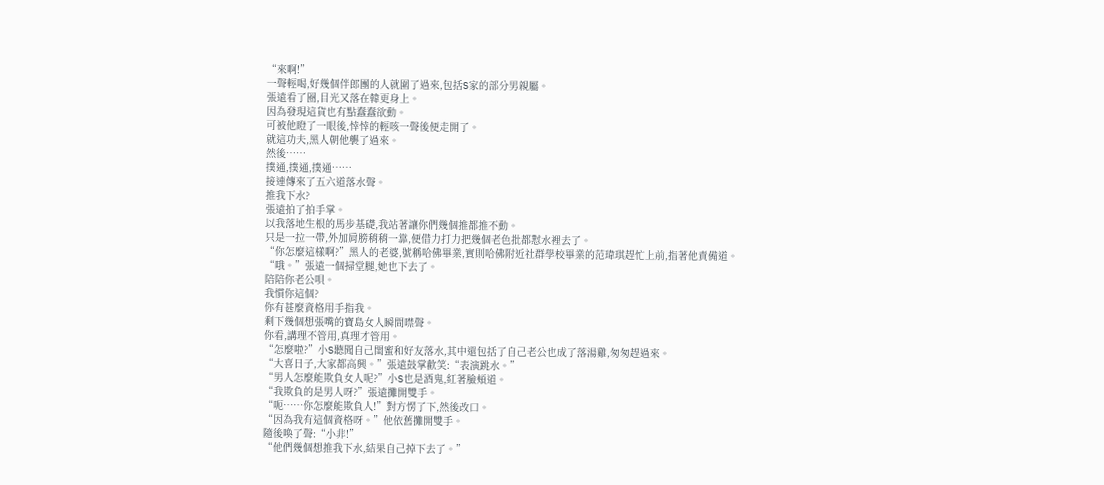“來啊!”
一聲輕喝,好幾個伴郎團的人就圍了過來,包括S家的部分男親屬。
張遠看了圈,目光又落在韓更身上。
因為發現這貨也有點蠢蠢欲動。
可被他瞪了一眼後,悻悻的輕咳一聲後便走開了。
就這功夫,黑人朝他襲了過來。
然後……
撲通,撲通,撲通……
接連傳來了五六道落水聲。
推我下水?
張遠拍了拍手掌。
以我落地生根的馬步基礎,我站著讓你們幾個推都推不動。
只是一拉一帶,外加肩膀稍稍一靠,便借力打力把幾個老色批都懟水裡去了。
“你怎麼這樣啊?”黑人的老婆,號稱哈佛畢業,實則哈佛附近社群學校畢業的范瑋琪趕忙上前,指著他責備道。
“哦。”張遠一個掃堂腿,她也下去了。
陪陪你老公唄。
我慣你這個?
你有甚麼資格用手指我。
剩下幾個想張嘴的寶島女人瞬間噤聲。
你看,講理不管用,真理才管用。
“怎麼啦?”小S聽聞自己閨蜜和好友落水,其中還包括了自己老公也成了落湯雞,匆匆趕過來。
“大喜日子,大家都高興。”張遠鼓掌歡笑:“表演跳水。”
“男人怎麼能欺負女人呢?”小S也是酒鬼,紅著臉頰道。
“我欺負的是男人呀?”張遠攤開雙手。
“呃……你怎麼能欺負人!”對方愣了下,然後改口。
“因為我有這個資格呀。”他依舊攤開雙手。
隨後喚了聲:“小非!”
“他們幾個想推我下水,結果自己掉下去了。”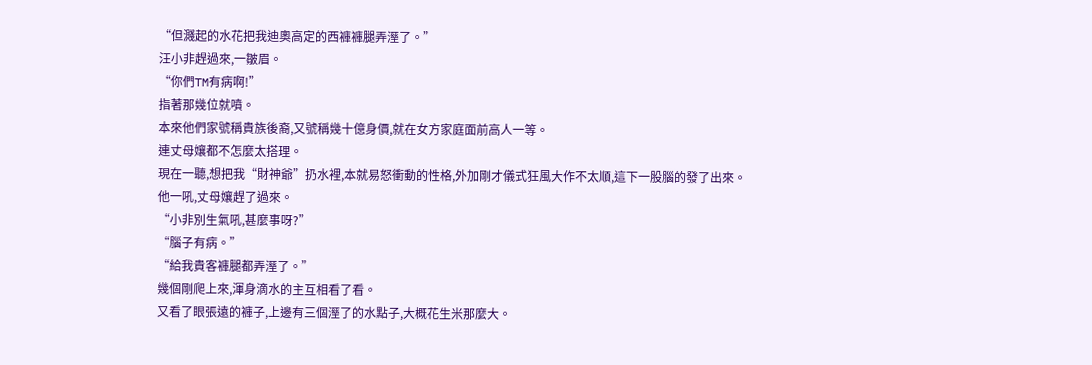“但濺起的水花把我迪奧高定的西褲褲腿弄溼了。”
汪小非趕過來,一皺眉。
“你們TM有病啊!”
指著那幾位就噴。
本來他們家號稱貴族後裔,又號稱幾十億身價,就在女方家庭面前高人一等。
連丈母孃都不怎麼太搭理。
現在一聽,想把我“財神爺”扔水裡,本就易怒衝動的性格,外加剛才儀式狂風大作不太順,這下一股腦的發了出來。
他一吼,丈母孃趕了過來。
“小非別生氣吼,甚麼事呀?”
“腦子有病。”
“給我貴客褲腿都弄溼了。”
幾個剛爬上來,渾身滴水的主互相看了看。
又看了眼張遠的褲子,上邊有三個溼了的水點子,大概花生米那麼大。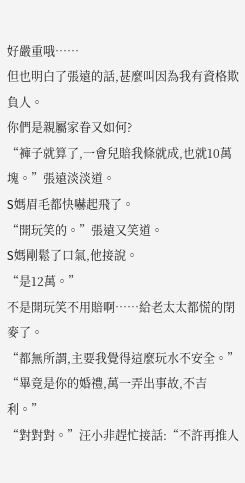好嚴重哦……
但也明白了張遠的話,甚麼叫因為我有資格欺負人。
你們是親屬家眷又如何?
“褲子就算了,一會兒賠我條就成,也就10萬塊。”張遠淡淡道。
S媽眉毛都快嚇起飛了。
“開玩笑的。”張遠又笑道。
S媽剛鬆了口氣,他接說。
“是12萬。”
不是開玩笑不用賠啊……給老太太都慌的閉麥了。
“都無所謂,主要我覺得這麼玩水不安全。”
“畢竟是你的婚禮,萬一弄出事故,不吉利。”
“對對對。”汪小非趕忙接話:“不許再推人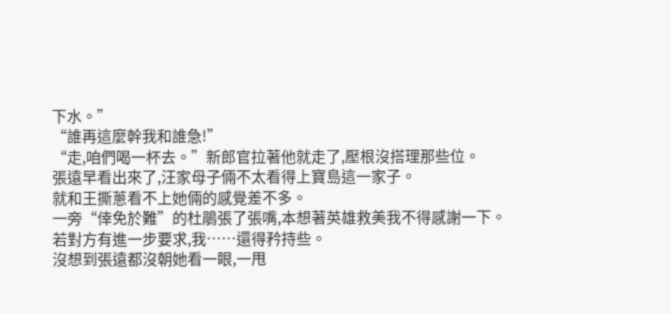下水。”
“誰再這麼幹我和誰急!”
“走,咱們喝一杯去。”新郎官拉著他就走了,壓根沒搭理那些位。
張遠早看出來了,汪家母子倆不太看得上寶島這一家子。
就和王撕蔥看不上她倆的感覺差不多。
一旁“倖免於難”的杜鵑張了張嘴,本想著英雄救美我不得感謝一下。
若對方有進一步要求,我……還得矜持些。
沒想到張遠都沒朝她看一眼,一甩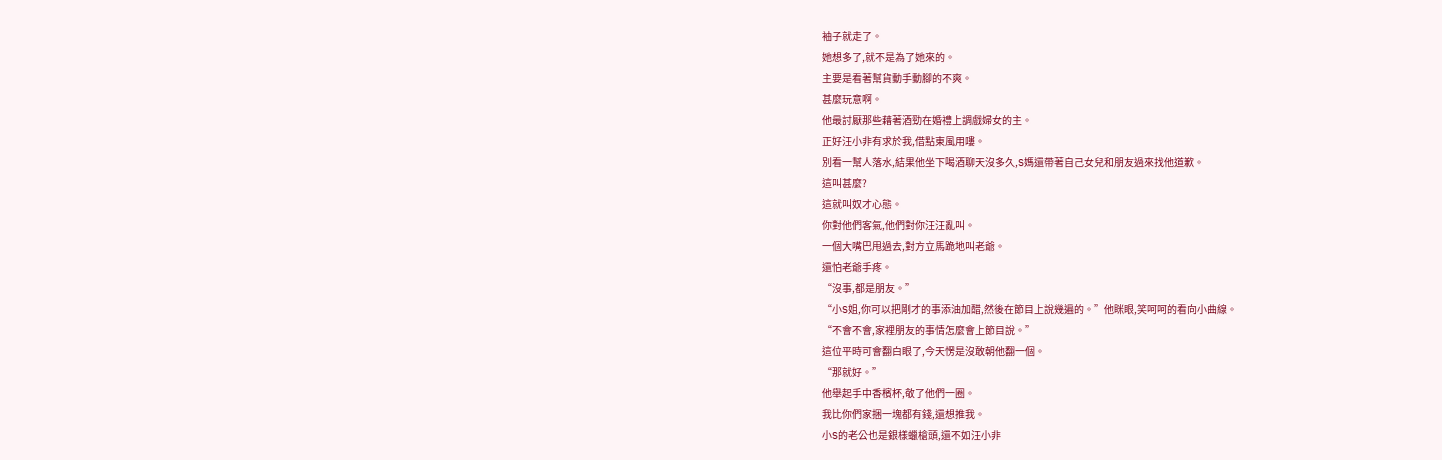袖子就走了。
她想多了,就不是為了她來的。
主要是看著幫貨動手動腳的不爽。
甚麼玩意啊。
他最討厭那些藉著酒勁在婚禮上調戲婦女的主。
正好汪小非有求於我,借點東風用嘍。
別看一幫人落水,結果他坐下喝酒聊天沒多久,S媽還帶著自己女兒和朋友過來找他道歉。
這叫甚麼?
這就叫奴才心態。
你對他們客氣,他們對你汪汪亂叫。
一個大嘴巴甩過去,對方立馬跪地叫老爺。
還怕老爺手疼。
“沒事,都是朋友。”
“小S姐,你可以把剛才的事添油加醋,然後在節目上說幾遍的。”他眯眼,笑呵呵的看向小曲線。
“不會不會,家裡朋友的事情怎麼會上節目說。”
這位平時可會翻白眼了,今天愣是沒敢朝他翻一個。
“那就好。”
他舉起手中香檳杯,敬了他們一圈。
我比你們家捆一塊都有錢,還想推我。
小S的老公也是銀樣蠟槍頭,還不如汪小非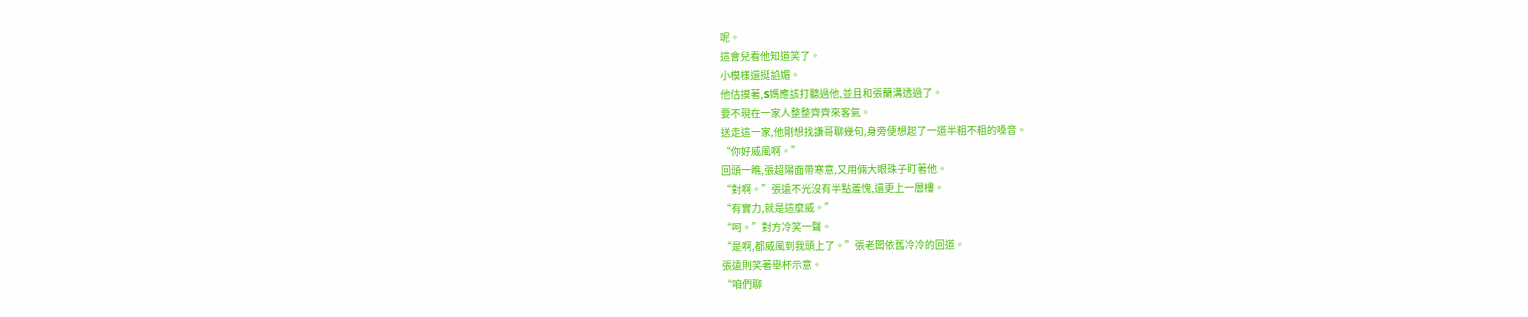呢。
這會兒看他知道笑了。
小模樣還挺諂媚。
他估摸著,S媽應該打聽過他,並且和張蘭溝透過了。
要不現在一家人整整齊齊來客氣。
送走這一家,他剛想找謙哥聊幾句,身旁便想起了一道半粗不粗的嗓音。
“你好威風啊。”
回頭一瞧,張超陽面帶寒意,又用倆大眼珠子盯著他。
“對啊。”張遠不光沒有半點羞愧,還更上一層樓。
“有實力,就是這麼威。”
“呵。”對方冷笑一聲。
“是啊,都威風到我頭上了。”張老闆依舊冷冷的回道。
張遠則笑著舉杯示意。
“咱們聊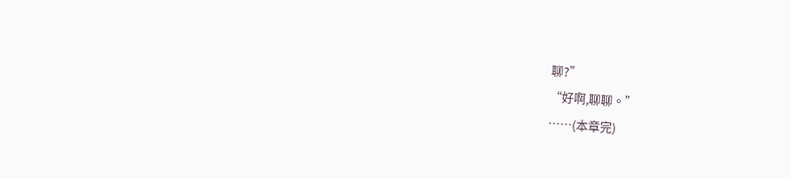聊?”
“好啊,聊聊。”
……(本章完)